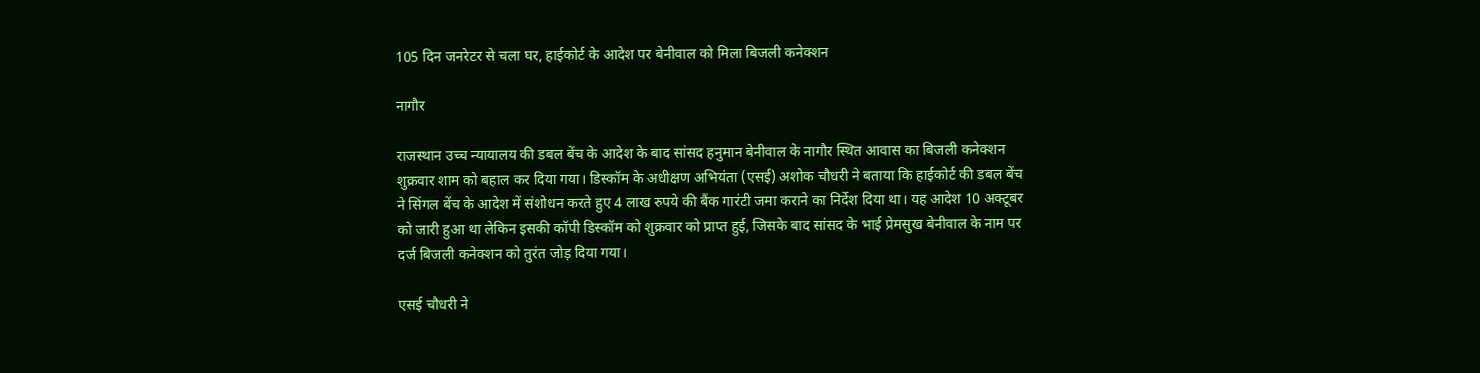105 दिन जनरेटर से चला घर, हाईकोर्ट के आदेश पर बेनीवाल को मिला बिजली कनेक्शन

नागौर

राजस्थान उच्च न्यायालय की डबल बेंच के आदेश के बाद सांसद हनुमान बेनीवाल के नागौर स्थित आवास का बिजली कनेक्शन शुक्रवार शाम को बहाल कर दिया गया। डिस्कॉम के अधीक्षण अभियंता (एसई) अशोक चौधरी ने बताया कि हाईकोर्ट की डबल बेंच ने सिंगल बेंच के आदेश में संशोधन करते हुए 4 लाख रुपये की बैंक गारंटी जमा कराने का निर्देश दिया था। यह आदेश 10 अक्टूबर को जारी हुआ था लेकिन इसकी कॉपी डिस्कॉम को शुक्रवार को प्राप्त हुई, जिसके बाद सांसद के भाई प्रेमसुख बेनीवाल के नाम पर दर्ज बिजली कनेक्शन को तुरंत जोड़ दिया गया।

एसई चौधरी ने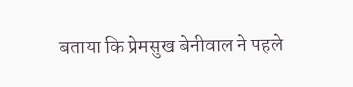बताया कि प्रेमसुख बेनीवाल ने पहले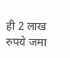ही 2 लाख रुपये जमा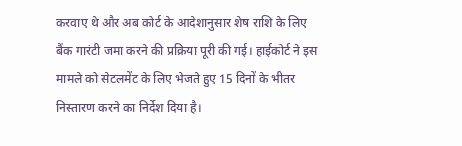करवाए थे और अब कोर्ट के आदेशानुसार शेष राशि के लिए बैंक गारंटी जमा करने की प्रक्रिया पूरी की गई। हाईकोर्ट ने इस मामले को सेटलमेंट के लिए भेजते हुए 15 दिनों के भीतर निस्तारण करने का निर्देश दिया है।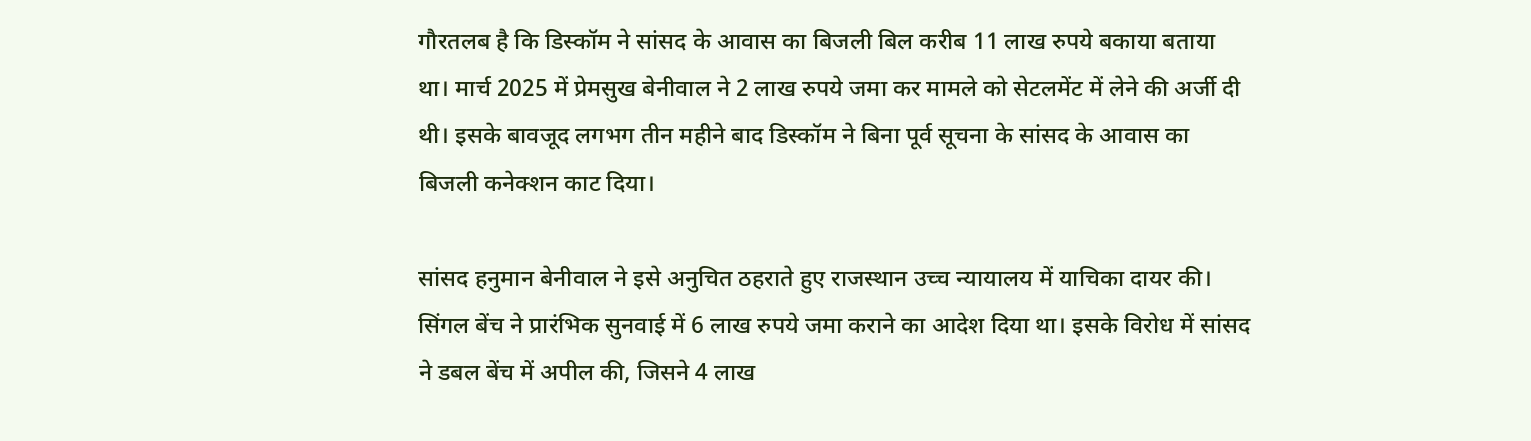गौरतलब है कि डिस्कॉम ने सांसद के आवास का बिजली बिल करीब 11 लाख रुपये बकाया बताया था। मार्च 2025 में प्रेमसुख बेनीवाल ने 2 लाख रुपये जमा कर मामले को सेटलमेंट में लेने की अर्जी दी थी। इसके बावजूद लगभग तीन महीने बाद डिस्कॉम ने बिना पूर्व सूचना के सांसद के आवास का बिजली कनेक्शन काट दिया।

सांसद हनुमान बेनीवाल ने इसे अनुचित ठहराते हुए राजस्थान उच्च न्यायालय में याचिका दायर की। सिंगल बेंच ने प्रारंभिक सुनवाई में 6 लाख रुपये जमा कराने का आदेश दिया था। इसके विरोध में सांसद ने डबल बेंच में अपील की, जिसने 4 लाख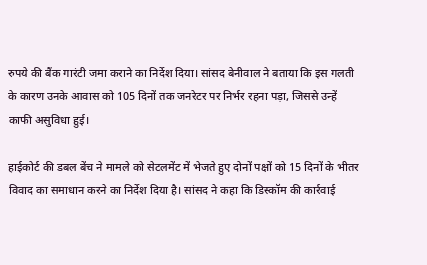रुपये की बैंक गारंटी जमा कराने का निर्देश दिया। सांसद बेनीवाल ने बताया कि इस गलती के कारण उनके आवास को 105 दिनों तक जनरेटर पर निर्भर रहना पड़ा, जिससे उन्हें काफी असुविधा हुई।

हाईकोर्ट की डबल बेंच ने मामले को सेटलमेंट में भेजते हुए दोनों पक्षों को 15 दिनों के भीतर विवाद का समाधान करने का निर्देश दिया है। सांसद ने कहा कि डिस्कॉम की कार्रवाई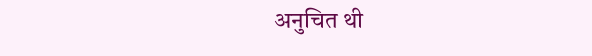अनुचित थी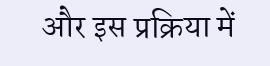और इस प्रक्रिया में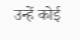उन्हें कोई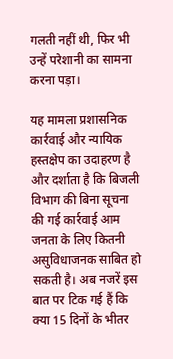गलती नहीं थी, फिर भी उन्हें परेशानी का सामना करना पड़ा।

यह मामला प्रशासनिक कार्रवाई और न्यायिक हस्तक्षेप का उदाहरण है और दर्शाता है कि बिजली विभाग की बिना सूचना की गई कार्रवाई आम जनता के लिए कितनी असुविधाजनक साबित हो सकती है। अब नजरें इस बात पर टिक गई हैं कि क्या 15 दिनों के भीतर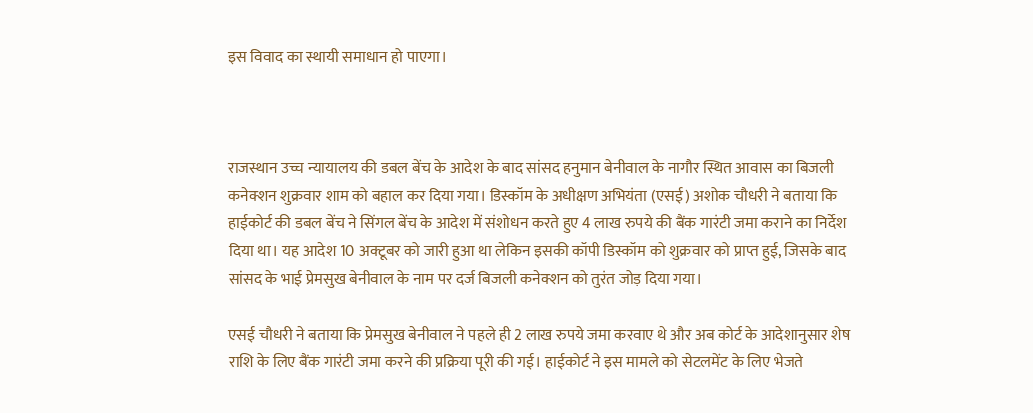इस विवाद का स्थायी समाधान हो पाएगा।



राजस्थान उच्च न्यायालय की डबल बेंच के आदेश के बाद सांसद हनुमान बेनीवाल के नागौर स्थित आवास का बिजली कनेक्शन शुक्रवार शाम को बहाल कर दिया गया। डिस्कॉम के अधीक्षण अभियंता (एसई) अशोक चौधरी ने बताया कि हाईकोर्ट की डबल बेंच ने सिंगल बेंच के आदेश में संशोधन करते हुए 4 लाख रुपये की बैंक गारंटी जमा कराने का निर्देश दिया था। यह आदेश 10 अक्टूबर को जारी हुआ था लेकिन इसकी कॉपी डिस्कॉम को शुक्रवार को प्राप्त हुई, जिसके बाद सांसद के भाई प्रेमसुख बेनीवाल के नाम पर दर्ज बिजली कनेक्शन को तुरंत जोड़ दिया गया।

एसई चौधरी ने बताया कि प्रेमसुख बेनीवाल ने पहले ही 2 लाख रुपये जमा करवाए थे और अब कोर्ट के आदेशानुसार शेष राशि के लिए बैंक गारंटी जमा करने की प्रक्रिया पूरी की गई। हाईकोर्ट ने इस मामले को सेटलमेंट के लिए भेजते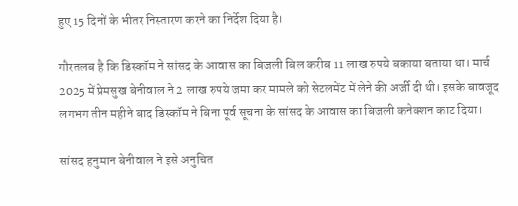हुए 15 दिनों के भीतर निस्तारण करने का निर्देश दिया है।

गौरतलब है कि डिस्कॉम ने सांसद के आवास का बिजली बिल करीब 11 लाख रुपये बकाया बताया था। मार्च 2025 में प्रेमसुख बेनीवाल ने 2 लाख रुपये जमा कर मामले को सेटलमेंट में लेने की अर्जी दी थी। इसके बावजूद लगभग तीन महीने बाद डिस्कॉम ने बिना पूर्व सूचना के सांसद के आवास का बिजली कनेक्शन काट दिया।

सांसद हनुमान बेनीवाल ने इसे अनुचित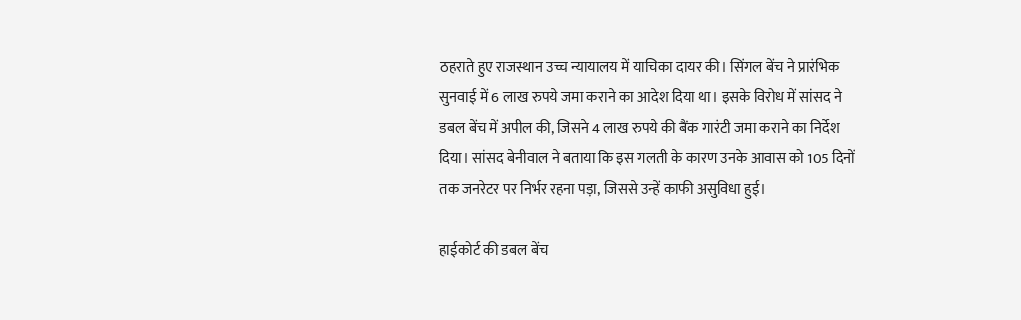ठहराते हुए राजस्थान उच्च न्यायालय में याचिका दायर की। सिंगल बेंच ने प्रारंभिक सुनवाई में 6 लाख रुपये जमा कराने का आदेश दिया था। इसके विरोध में सांसद ने डबल बेंच में अपील की, जिसने 4 लाख रुपये की बैंक गारंटी जमा कराने का निर्देश दिया। सांसद बेनीवाल ने बताया कि इस गलती के कारण उनके आवास को 105 दिनों तक जनरेटर पर निर्भर रहना पड़ा, जिससे उन्हें काफी असुविधा हुई।

हाईकोर्ट की डबल बेंच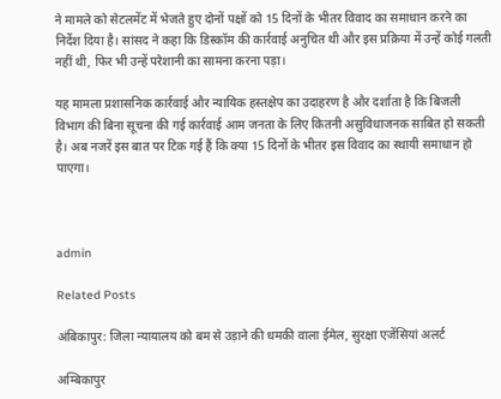ने मामले को सेटलमेंट में भेजते हुए दोनों पक्षों को 15 दिनों के भीतर विवाद का समाधान करने का निर्देश दिया है। सांसद ने कहा कि डिस्कॉम की कार्रवाई अनुचित थी और इस प्रक्रिया में उन्हें कोई गलती नहीं थी, फिर भी उन्हें परेशानी का सामना करना पड़ा।

यह मामला प्रशासनिक कार्रवाई और न्यायिक हस्तक्षेप का उदाहरण है और दर्शाता है कि बिजली विभाग की बिना सूचना की गई कार्रवाई आम जनता के लिए कितनी असुविधाजनक साबित हो सकती है। अब नजरें इस बात पर टिक गई हैं कि क्या 15 दिनों के भीतर इस विवाद का स्थायी समाधान हो पाएगा।



admin

Related Posts

अंबिकापुर: जिला न्यायालय को बम से उड़ाने की धमकी वाला ईमेल, सुरक्षा एजेंसियां अलर्ट

अम्बिकापुर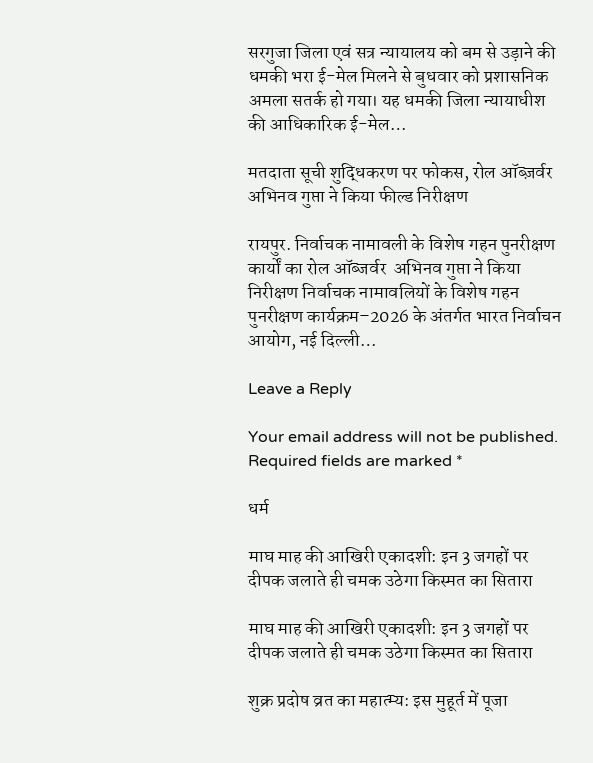सरगुजा जिला एवं सत्र न्यायालय को बम से उड़ाने की धमकी भरा ई-मेल मिलने से बुधवार को प्रशासनिक अमला सतर्क हो गया। यह धमकी जिला न्यायाधीश की आधिकारिक ई-मेल…

मतदाता सूची शुद्धिकरण पर फोकस, रोल ऑब्ज़र्वर अभिनव गुप्ता ने किया फील्ड निरीक्षण

रायपुर. निर्वाचक नामावली के विशेष गहन पुनरीक्षण कार्यों का रोल ऑब्जर्वर  अभिनव गुप्ता ने किया निरीक्षण निर्वाचक नामावलियों के विशेष गहन पुनरीक्षण कार्यक्रम–2026 के अंतर्गत भारत निर्वाचन आयोग, नई दिल्ली…

Leave a Reply

Your email address will not be published. Required fields are marked *

धर्म

माघ माह की आखिरी एकादशी: इन 3 जगहों पर दीपक जलाते ही चमक उठेगा किस्मत का सितारा

माघ माह की आखिरी एकादशी: इन 3 जगहों पर दीपक जलाते ही चमक उठेगा किस्मत का सितारा

शुक्र प्रदोष व्रत का महात्म्य: इस मुहूर्त में पूजा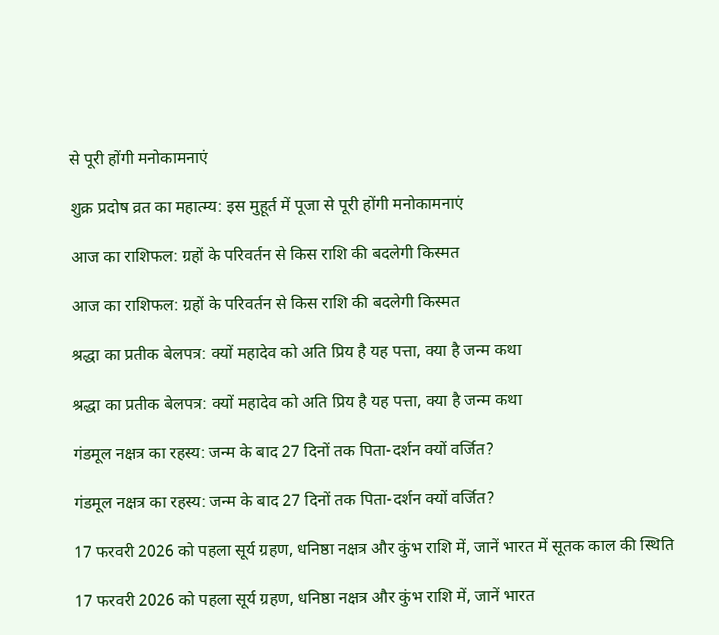से पूरी होंगी मनोकामनाएं

शुक्र प्रदोष व्रत का महात्म्य: इस मुहूर्त में पूजा से पूरी होंगी मनोकामनाएं

आज का राशिफल: ग्रहों के परिवर्तन से किस राशि की बदलेगी किस्मत

आज का राशिफल: ग्रहों के परिवर्तन से किस राशि की बदलेगी किस्मत

श्रद्धा का प्रतीक बेलपत्र: क्यों महादेव को अति प्रिय है यह पत्ता, क्या है जन्म कथा

श्रद्धा का प्रतीक बेलपत्र: क्यों महादेव को अति प्रिय है यह पत्ता, क्या है जन्म कथा

गंडमूल नक्षत्र का रहस्य: जन्म के बाद 27 दिनों तक पिता-दर्शन क्यों वर्जित?

गंडमूल नक्षत्र का रहस्य: जन्म के बाद 27 दिनों तक पिता-दर्शन क्यों वर्जित?

17 फरवरी 2026 को पहला सूर्य ग्रहण, धनिष्ठा नक्षत्र और कुंभ राशि में, जानें भारत में सूतक काल की स्थिति

17 फरवरी 2026 को पहला सूर्य ग्रहण, धनिष्ठा नक्षत्र और कुंभ राशि में, जानें भारत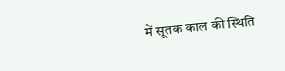में सूतक काल की स्थिति